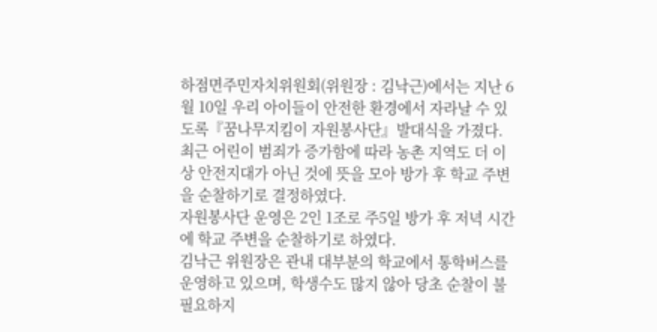하점면주민자치위원회(위원장 : 김낙근)에서는 지난 6월 10일 우리 아이들이 안전한 환경에서 자라날 수 있도록『꿈나무지킴이 자원봉사단』발대식을 가졌다. 최근 어린이 범죄가 증가함에 따라 농촌 지역도 더 이상 안전지대가 아닌 것에 뜻을 모아 방가 후 학교 주변을 순찰하기로 결정하였다.
자원봉사단 운영은 2인 1조로 주5일 방가 후 저녁 시간에 학교 주변을 순찰하기로 하였다.
김낙근 위원장은 관내 대부분의 학교에서 통학버스를 운영하고 있으며, 학생수도 많지 않아 당초 순찰이 불필요하지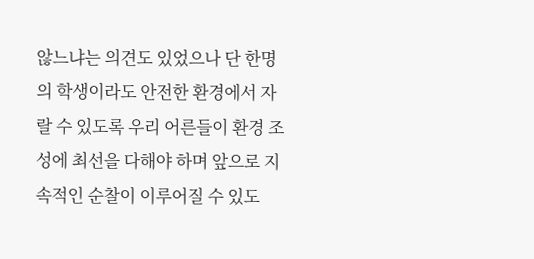않느냐는 의견도 있었으나 단 한명의 학생이라도 안전한 환경에서 자랄 수 있도록 우리 어른들이 환경 조성에 최선을 다해야 하며 앞으로 지속적인 순찰이 이루어질 수 있도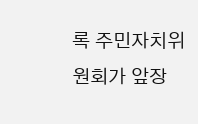록 주민자치위원회가 앞장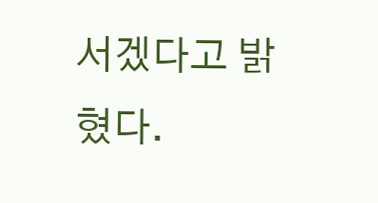서겠다고 밝혔다.